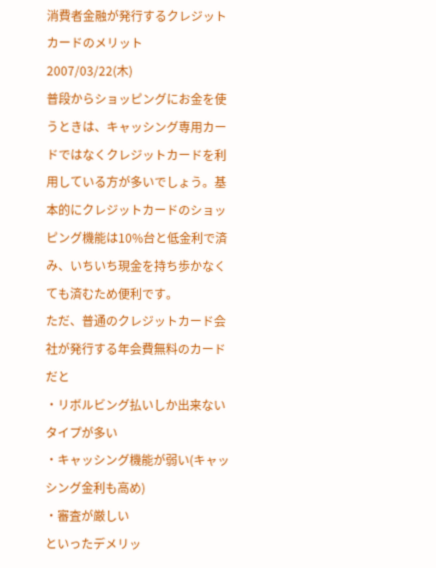消費者金融が発行するクレジットカードのメリット
2007/03/22(木)
普段からショッピングにお金を使うときは、キャッシング専用カードではなくクレジットカードを利用している方が多いでしょう。基本的にクレジットカードのショッピング機能は10%台と低金利で済み、いちいち現金を持ち歩かなくても済むため便利です。
ただ、普通のクレジットカード会社が発行する年会費無料のカードだと
・リボルビング払いしか出来ないタイプが多い
・キャッシング機能が弱い(キャッシング金利も高め)
・審査が厳しい
といったデメリッ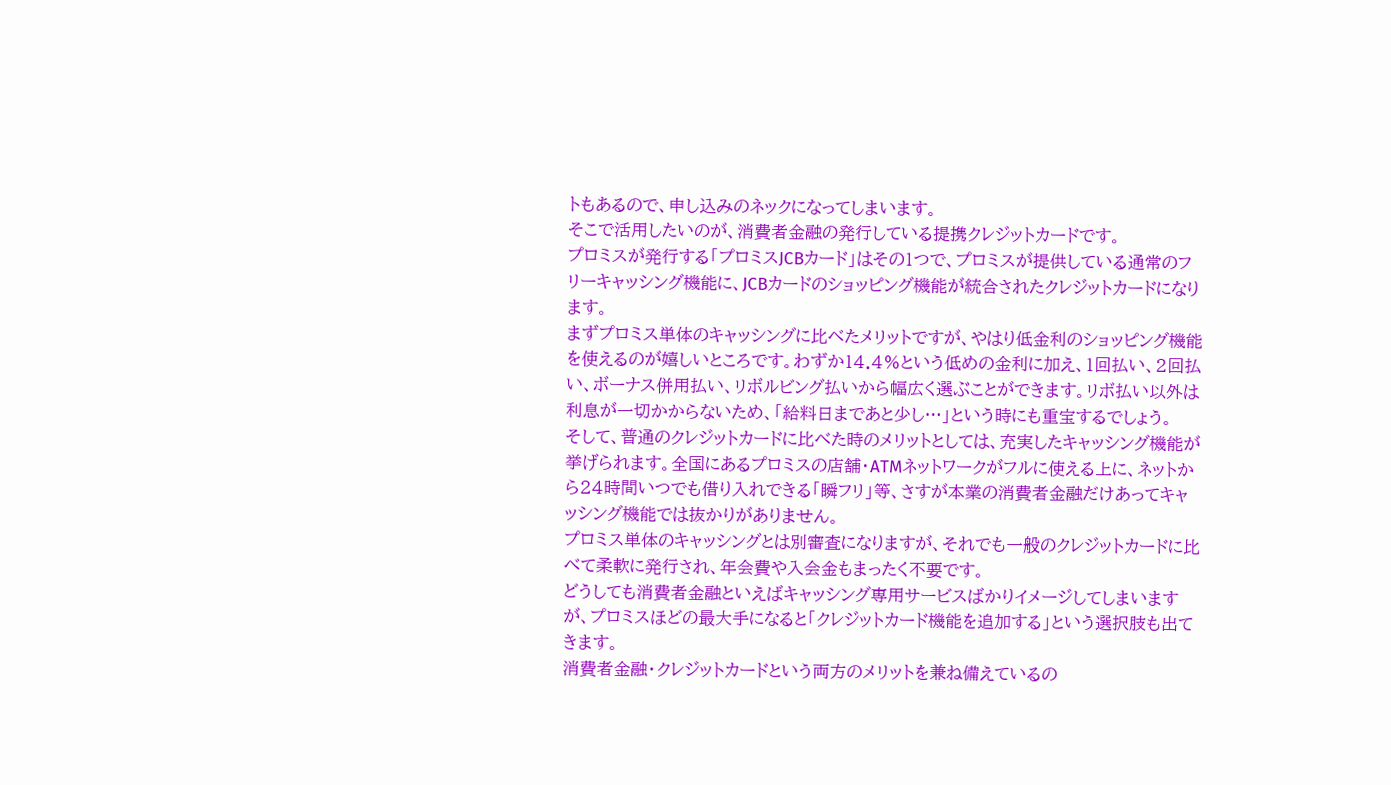トもあるので、申し込みのネックになってしまいます。
そこで活用したいのが、消費者金融の発行している提携クレジットカードです。
プロミスが発行する「プロミスJCBカード」はその1つで、プロミスが提供している通常のフリーキャッシング機能に、JCBカードのショッピング機能が統合されたクレジットカードになります。
まずプロミス単体のキャッシングに比べたメリットですが、やはり低金利のショッピング機能を使えるのが嬉しいところです。わずか14.4%という低めの金利に加え、1回払い、2回払い、ボーナス併用払い、リボルビング払いから幅広く選ぶことができます。リボ払い以外は利息が一切かからないため、「給料日まであと少し…」という時にも重宝するでしょう。
そして、普通のクレジットカードに比べた時のメリットとしては、充実したキャッシング機能が挙げられます。全国にあるプロミスの店舗・ATMネットワークがフルに使える上に、ネットから24時間いつでも借り入れできる「瞬フリ」等、さすが本業の消費者金融だけあってキャッシング機能では抜かりがありません。
プロミス単体のキャッシングとは別審査になりますが、それでも一般のクレジットカードに比べて柔軟に発行され、年会費や入会金もまったく不要です。
どうしても消費者金融といえばキャッシング専用サービスばかりイメージしてしまいますが、プロミスほどの最大手になると「クレジットカード機能を追加する」という選択肢も出てきます。
消費者金融・クレジットカードという両方のメリットを兼ね備えているの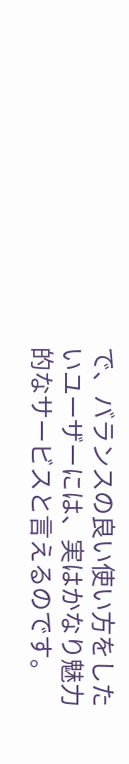で、バランスの良い使い方をしたいユーザーには、実はかなり魅力的なサービスと言えるのです。